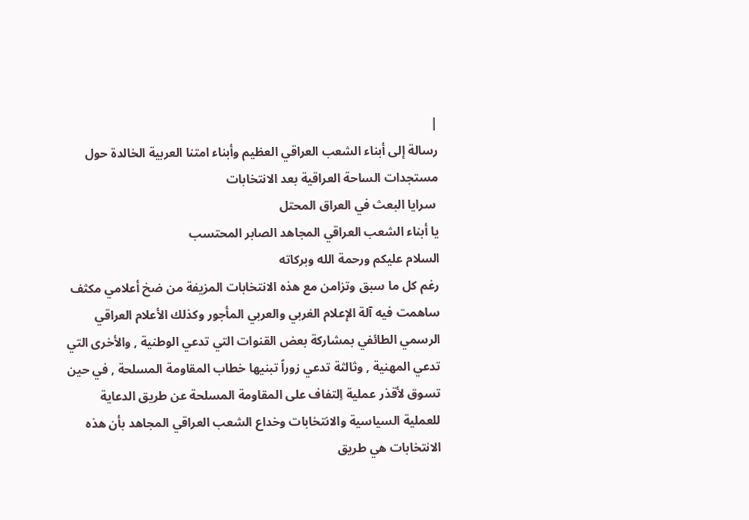|
رسالة إلى أبناء الشعب العراقي العظيم وأبناء امتنا العربية الخالدة حول مستجدات الساحة العراقية بعد الانتخابات
 سرايا البعث في العراق المحتل
يا أبناء الشعب العراقي المجاهد الصابر المحتسب
السلام عليكم ورحمة الله وبركاته
رغم كل ما سبق وتزامن مع هذه الانتخابات المزيفة من ضخ أعلامي مكثف ساهمت فيه آلة الإعلام الغربي والعربي المأجور وكذلك الأعلام العراقي الرسمي الطائفي بمشاركة بعض القنوات التي تدعي الوطنية , والأخرى التي تدعي المهنية , وثالثة تدعي زوراً تبنيها خطاب المقاومة المسلحة , في حين تسوق لأقذر عملية اِلتفاف على المقاومة المسلحة عن طريق الدعاية للعملية السياسية والانتخابات وخداع الشعب العراقي المجاهد بأن هذه الانتخابات هي طريق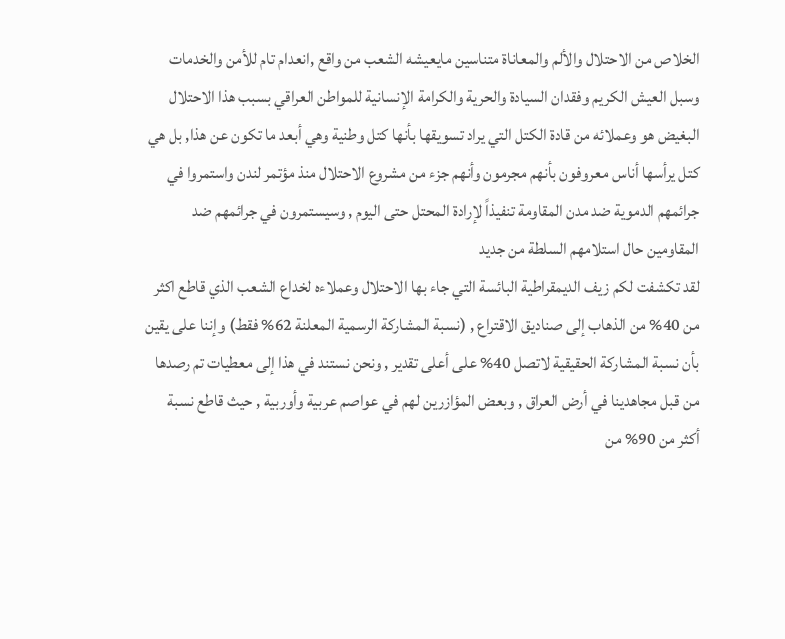الخلاص من الاحتلال والألم والمعاناة متناسين مايعيشه الشعب من واقع ,انعدام تام للأمن والخدمات وسبل العيش الكريم وفقدان السيادة والحرية والكرامة الإنسانية للمواطن العراقي بسبب هذا الاحتلال البغيض هو وعملائه من قادة الكتل التي يراد تسويقها بأنها كتل وطنية وهي أبعد ما تكون عن هذا, بل هي كتل يرأسها أناس معروفون بأنهم مجرمون وأنهم جزء من مشروع الاحتلال منذ مؤتمر لندن واستمروا في جرائمهم الدموية ضد مدن المقاومة تنفيذاً لإرادة المحتل حتى اليوم , وسيستمرون في جرائمهم ضد المقاومين حال استلامهم السلطة من جديد
لقد تكشفت لكم زيف الديمقراطية البائسة التي جاء بها الاحتلال وعملاءه لخداع الشعب الذي قاطع اكثر من 40% من الذهاب إلى صناديق الاقتراع , (نسبة المشاركة الرسمية المعلنة 62% فقط) وإننا على يقين بأن نسبة المشاركة الحقيقية لاتصل 40% على أعلى تقدير , ونحن نستند في هذا إلى معطيات تم رصدها من قبل مجاهدينا في أرض العراق , وبعض المؤازرين لهم في عواصم عربية وأوربية , حيث قاطع نسبة أكثر من 90% من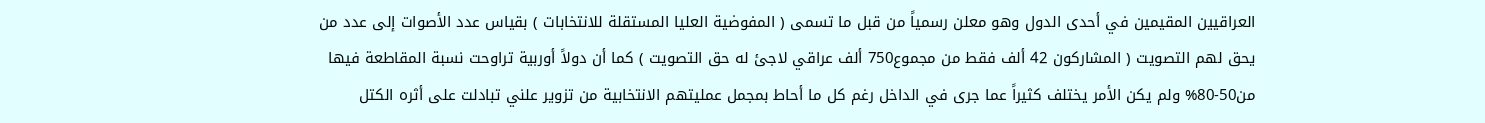العراقيين المقيمين في أحدى الدول وهو معلن رسمياً من قبل ما تسمى ( المفوضية العليا المستقلة للانتخابات ) بقياس عدد الأصوات إلى عدد من يحق لهم التصويت ( المشاركون 42 ألف فقط من مجموع750 ألف عراقي لاجئ له حق التصويت ) كما أن دولاً أوربية تراوحت نسبة المقاطعة فيها من50-80% ولم يكن الأمر يختلف كثيراً عما جرى في الداخل رغم كل ما أحاط بمجمل عمليتهم الانتخابية من تزوير علني تبادلت على أثره الكتل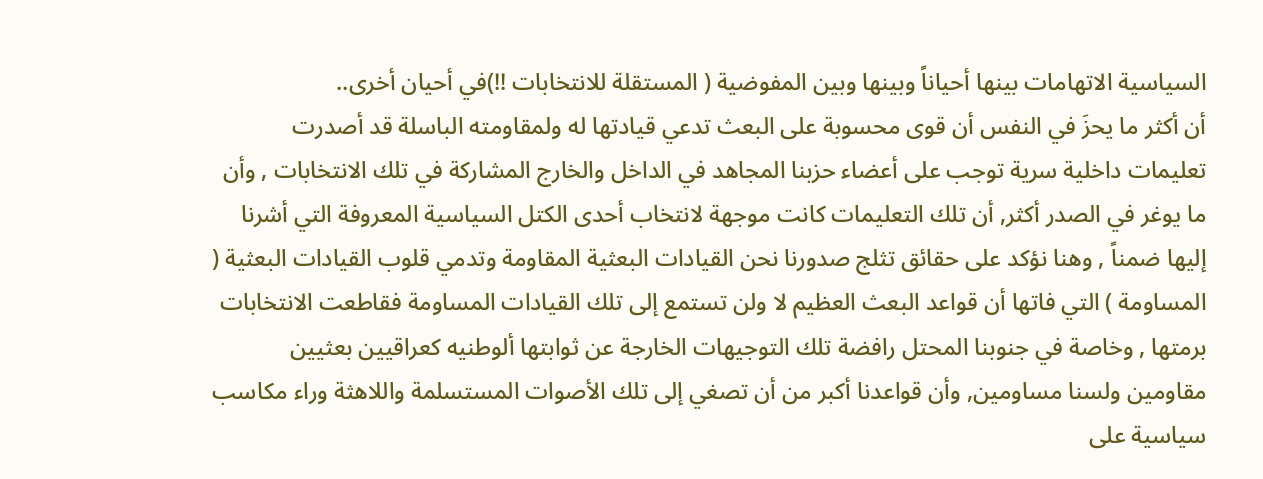السياسية الاتهامات بينها أحياناً وبينها وبين المفوضية ( المستقلة للانتخابات !!)في أحيان أخرى..
أن أكثر ما يحزَ في النفس أن قوى محسوبة على البعث تدعي قيادتها له ولمقاومته الباسلة قد أصدرت تعليمات داخلية سرية توجب على أعضاء حزبنا المجاهد في الداخل والخارج المشاركة في تلك الانتخابات , وأن ما يوغر في الصدر أكثر, أن تلك التعليمات كانت موجهة لانتخاب أحدى الكتل السياسية المعروفة التي أشرنا إليها ضمناً , وهنا نؤكد على حقائق تثلج صدورنا نحن القيادات البعثية المقاومة وتدمي قلوب القيادات البعثية ( المساومة ) التي فاتها أن قواعد البعث العظيم لا ولن تستمع إلى تلك القيادات المساومة فقاطعت الانتخابات برمتها , وخاصة في جنوبنا المحتل رافضة تلك التوجيهات الخارجة عن ثوابتها ألوطنيه كعراقيين بعثيين مقاومين ولسنا مساومين, وأن قواعدنا أكبر من أن تصغي إلى تلك الأصوات المستسلمة واللاهثة وراء مكاسب سياسية على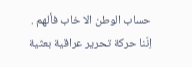حساب الوطن الا خاب فألهم .
اِنّنا حركة تحرير عراقية بعثية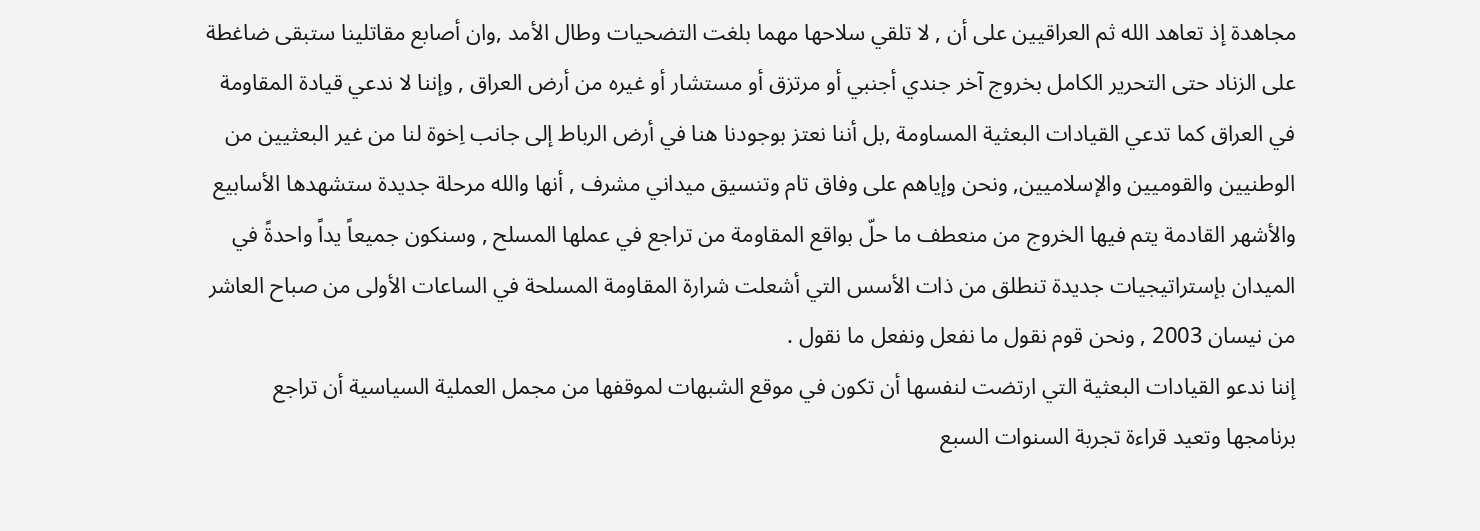مجاهدة إذ تعاهد الله ثم العراقيين على أن , لا تلقي سلاحها مهما بلغت التضحيات وطال الأمد ,وان أصابع مقاتلينا ستبقى ضاغطة على الزناد حتى التحرير الكامل بخروج آخر جندي أجنبي أو مرتزق أو مستشار أو غيره من أرض العراق , وإننا لا ندعي قيادة المقاومة في العراق كما تدعي القيادات البعثية المساومة ,بل أننا نعتز بوجودنا هنا في أرض الرباط إلى جانب اِخوة لنا من غير البعثيين من الوطنيين والقوميين والإسلاميين, ونحن وإياهم على وفاق تام وتنسيق ميداني مشرف , أنها والله مرحلة جديدة ستشهدها الأسابيع والأشهر القادمة يتم فيها الخروج من منعطف ما حلّ بواقع المقاومة من تراجع في عملها المسلح , وسنكون جميعاً يداً واحدةً في الميدان بإستراتيجيات جديدة تنطلق من ذات الأسس التي أشعلت شرارة المقاومة المسلحة في الساعات الأولى من صباح العاشر من نيسان 2003 , ونحن قوم نقول ما نفعل ونفعل ما نقول .
إننا ندعو القيادات البعثية التي ارتضت لنفسها أن تكون في موقع الشبهات لموقفها من مجمل العملية السياسية أن تراجع برنامجها وتعيد قراءة تجربة السنوات السبع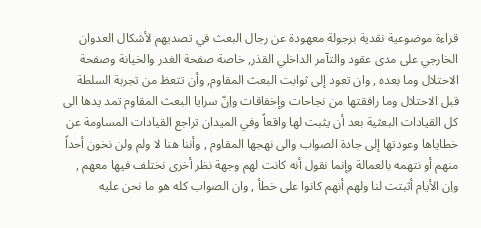قراءة موضوعية نقدية برجولة معهودة عن رجال البعث في تصديهم لأشكال العدوان الخارجي على مدى عقود والتآمر الداخلي القذر, خاصة صفحة الغدر والخيانة وصفحة الاحتلال وما بعده , وان تعود إلى ثوابت البعث المقاوم, وأن تتعظ من تجربة السلطة قبل الاحتلال وما رافقتها من نجاحات وإخفاقات واِنّ سرايا البعث المقاوم تمد يدها الى كل القيادات البعثية بعد أن يثبت لها واقعاً وفي الميدان تراجع القيادات المساومة عن خطاياها وعودتها إلى جادة الصواب والى نهجها المقاوم , وأننا هنا لا ولم ولن نخون أحداً منهم أو نتهمه بالعمالة وإنما نقول أنه كانت لهم وجهة نظر أخرى نختلف فيها معهم , واِن الأيام أثبتت لنا ولهم أنهم كانوا على خطأ , وان الصواب كله هو ما نحن عليه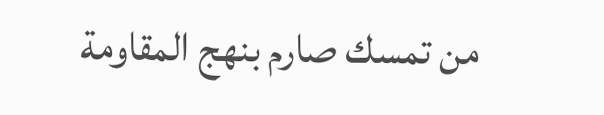من تمسك صارم بنهج المقاومة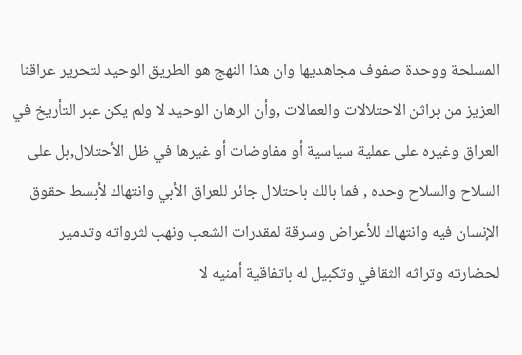المسلحة ووحدة صفوف مجاهديها وان هذا النهج هو الطريق الوحيد لتحرير عراقنا العزيز من براثن الاحتلالات والعمالات ,وأن الرهان الوحيد لا ولم يكن عبر التأريخ في العراق وغيره على عملية سياسية أو مفاوضات أو غيرها في ظل الأحتلال,بل على السلاح والسلاح وحده , فما بالك باحتلال جائر للعراق الأبي وانتهاك لأبسط حقوق الإنسان فيه وانتهاك للأعراض وسرقة لمقدرات الشعب ونهب لثرواته وتدمير لحضارته وتراثه الثقافي وتكبيل له باتفاقية أمنيه لا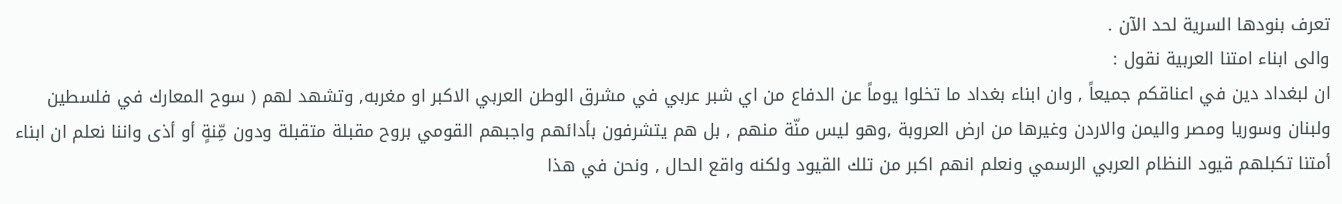تعرف بنودها السرية لحد الآن .
والى ابناء امتنا العربية نقول :
ان لبغداد دين في اعناقكم جميعاً , وان ابناء بغداد ما تخلوا يوماً عن الدفاع من اي شبر عربي في مشرق الوطن العربي الاكبر او مغربه, وتشهد لهم ( سوح المعارك في فلسطين ولبنان وسوريا ومصر واليمن والاردن وغيرها من ارض العروبة ,وهو ليس منّة منهم , بل هم يتشرفون بأدائهم واجبهم القومي بروح مقبلة متقبلة ودون مِّنةٍ أو أذى واننا نعلم ان ابناء أمتنا تكبلهم قيود النظام العربي الرسمي ونعلم انهم اكبر من تلك القيود ولكنه واقع الحال , ونحن في هذا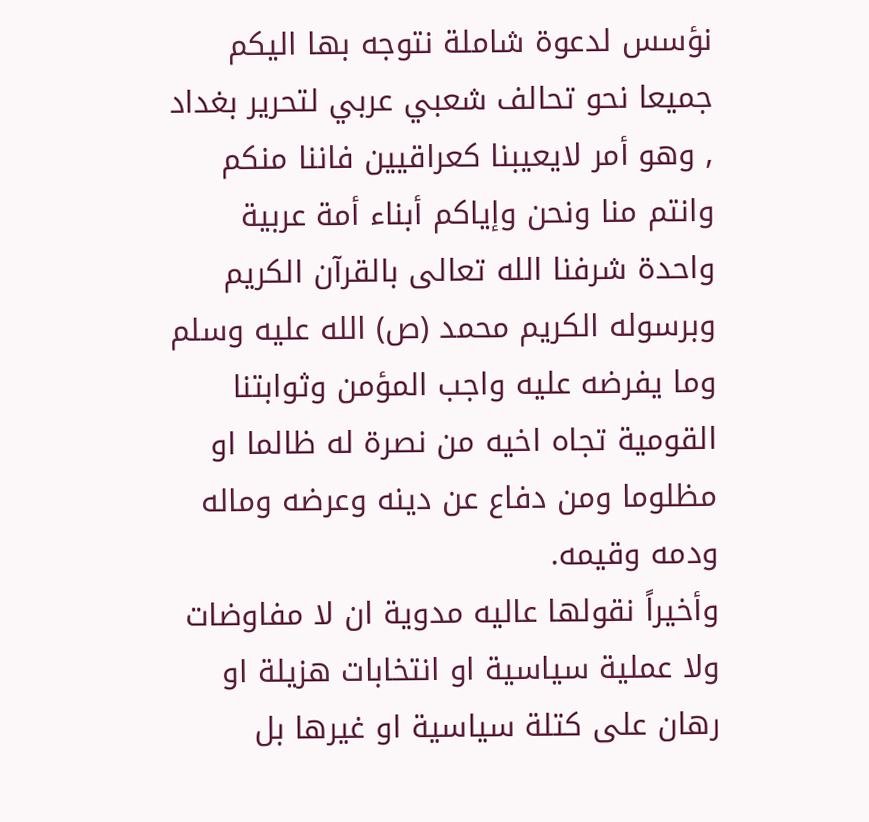نؤسس لدعوة شاملة نتوجه بها اليكم جميعا نحو تحالف شعبي عربي لتحرير بغداد , وهو أمر لايعيبنا كعراقيين فاننا منكم وانتم منا ونحن وإياكم أبناء أمة عربية واحدة شرفنا الله تعالى بالقرآن الكريم وبرسوله الكريم محمد (ص) الله عليه وسلم وما يفرضه عليه واجب المؤمن وثوابتنا القومية تجاه اخيه من نصرة له ظالما او مظلوما ومن دفاع عن دينه وعرضه وماله ودمه وقيمه.
وأخيراً نقولها عاليه مدوية ان لا مفاوضات ولا عملية سياسية او انتخابات هزيلة او رهان على كتلة سياسية او غيرها بل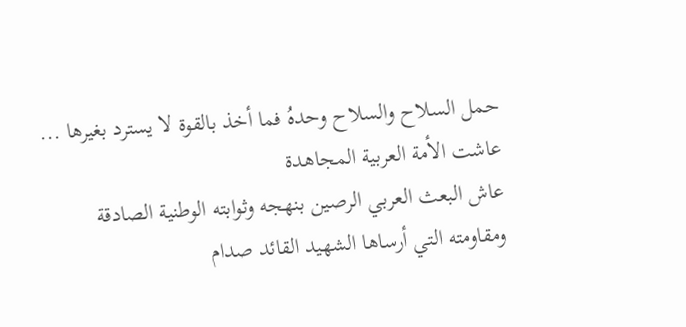حمل السلاح والسلاح وحدهُ فما أخذ بالقوة لا يسترد بغيرها ...
عاشت الأمة العربية المجاهدة
عاش البعث العربي الرصين بنهجه وثوابته الوطنية الصادقة ومقاومته التي أرساها الشهيد القائد صدام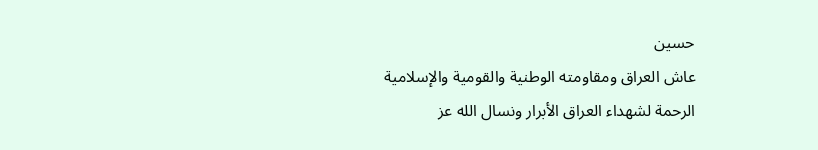حسين
عاش العراق ومقاومته الوطنية والقومية والإسلامية
الرحمة لشهداء العراق الأبرار ونسال الله عز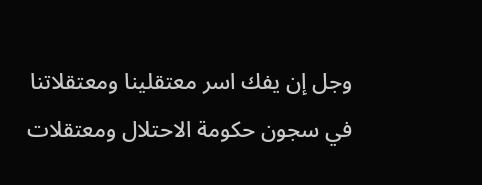وجل إن يفك اسر معتقلينا ومعتقلاتنا في سجون حكومة الاحتلال ومعتقلات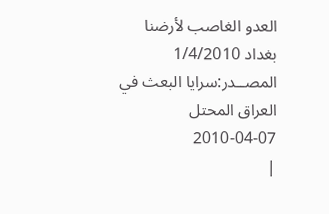العدو الغاصب لأرضنا
بغداد 1/4/2010
المصــدر:سرايا البعث في العراق المحتل
2010-04-07
|